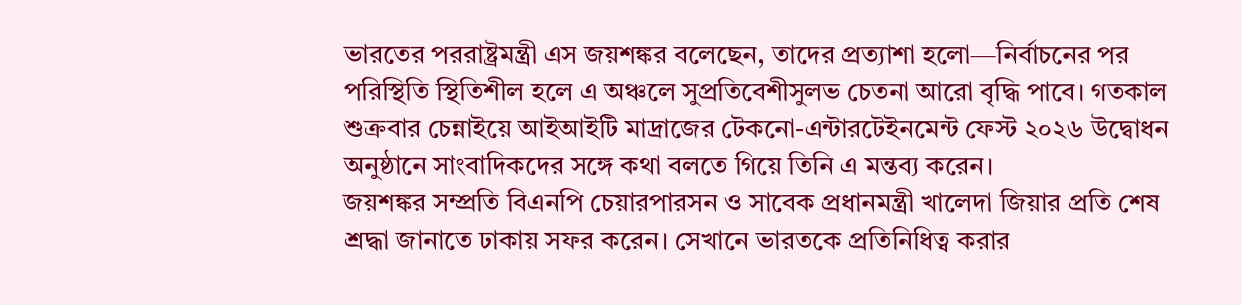ভারতের পররাষ্ট্রমন্ত্রী এস জয়শঙ্কর বলেছেন, তাদের প্রত্যাশা হলো—নির্বাচনের পর পরিস্থিতি স্থিতিশীল হলে এ অঞ্চলে সুপ্রতিবেশীসুলভ চেতনা আরো বৃদ্ধি পাবে। গতকাল শুক্রবার চেন্নাইয়ে আইআইটি মাদ্রাজের টেকনো-এন্টারটেইনমেন্ট ফেস্ট ২০২৬ উদ্বোধন অনুষ্ঠানে সাংবাদিকদের সঙ্গে কথা বলতে গিয়ে তিনি এ মন্তব্য করেন।
জয়শঙ্কর সম্প্রতি বিএনপি চেয়ারপারসন ও সাবেক প্রধানমন্ত্রী খালেদা জিয়ার প্রতি শেষ শ্রদ্ধা জানাতে ঢাকায় সফর করেন। সেখানে ভারতকে প্রতিনিধিত্ব করার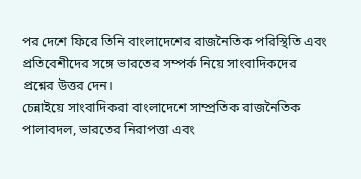পর দেশে ফিরে তিনি বাংলাদেশের রাজনৈতিক পরিস্থিতি এবং প্রতিবেশীদের সঙ্গে ভারতের সম্পর্ক নিয়ে সাংবাদিকদের প্রশ্নের উত্তর দেন।
চেন্নাইয়ে সাংবাদিকরা বাংলাদেশে সাম্প্রতিক রাজনৈতিক পালাবদল, ভারতের নিরাপত্তা এবং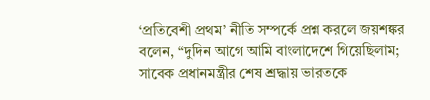‘প্রতিবেশী প্রথম’ নীতি সম্পর্কে প্রশ্ন করলে জয়শঙ্কর বলেন, “দুদিন আগে আমি বাংলাদেশে গিয়েছিলাম; সাবেক প্রধানমন্ত্রীর শেষ শ্রদ্ধায় ভারতকে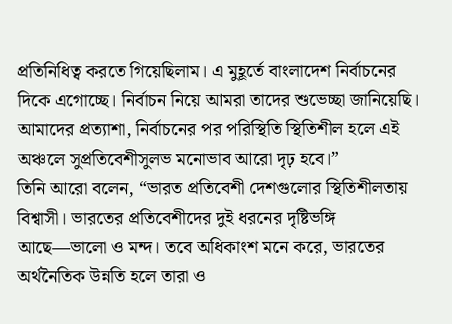প্রতিনিধিত্ব করতে গিয়েছিলাম। এ মুহূর্তে বাংলাদেশ নির্বাচনের দিকে এগোচ্ছে। নির্বাচন নিয়ে আমরা তাদের শুভেচ্ছা জানিয়েছি। আমাদের প্রত্যাশা, নির্বাচনের পর পরিস্থিতি স্থিতিশীল হলে এই অঞ্চলে সুপ্রতিবেশীসুলভ মনোভাব আরো দৃঢ় হবে।”
তিনি আরো বলেন, “ভারত প্রতিবেশী দেশগুলোর স্থিতিশীলতায় বিশ্বাসী। ভারতের প্রতিবেশীদের দুই ধরনের দৃষ্টিভঙ্গি আছে—ভালো ও মন্দ। তবে অধিকাংশ মনে করে, ভারতের অর্থনৈতিক উন্নতি হলে তারা ও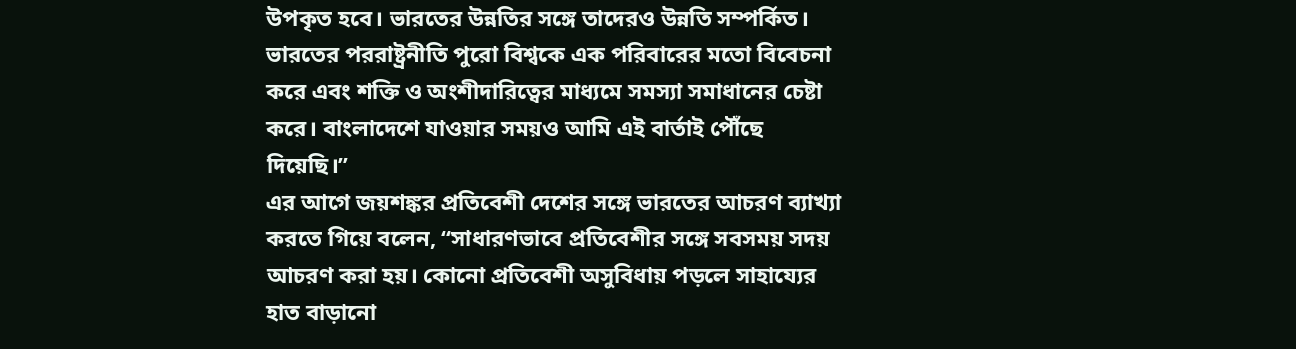উপকৃত হবে। ভারতের উন্নতির সঙ্গে তাদেরও উন্নতি সম্পর্কিত। ভারতের পররাষ্ট্রনীতি পুরো বিশ্বকে এক পরিবারের মতো বিবেচনা করে এবং শক্তি ও অংশীদারিত্বের মাধ্যমে সমস্যা সমাধানের চেষ্টা করে। বাংলাদেশে যাওয়ার সময়ও আমি এই বার্তাই পৌঁছে দিয়েছি।”
এর আগে জয়শঙ্কর প্রতিবেশী দেশের সঙ্গে ভারতের আচরণ ব্যাখ্যা করতে গিয়ে বলেন, “সাধারণভাবে প্রতিবেশীর সঙ্গে সবসময় সদয় আচরণ করা হয়। কোনো প্রতিবেশী অসুবিধায় পড়লে সাহায্যের হাত বাড়ানো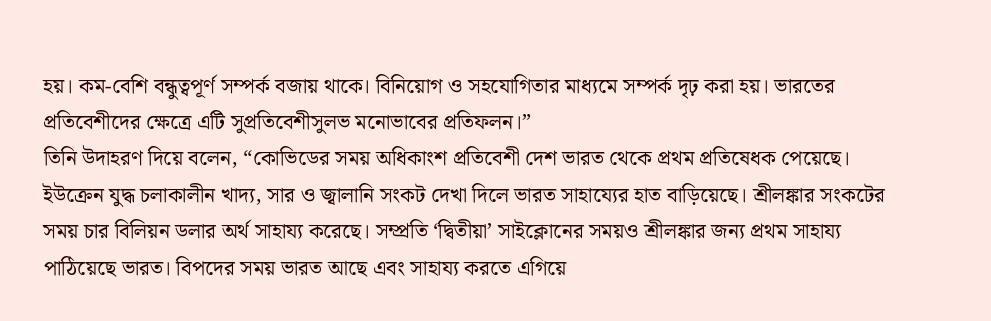হয়। কম-বেশি বন্ধুত্বপূর্ণ সম্পর্ক বজায় থাকে। বিনিয়োগ ও সহযোগিতার মাধ্যমে সম্পর্ক দৃঢ় করা হয়। ভারতের প্রতিবেশীদের ক্ষেত্রে এটি সুপ্রতিবেশীসুলভ মনোভাবের প্রতিফলন।”
তিনি উদাহরণ দিয়ে বলেন, “কোভিডের সময় অধিকাংশ প্রতিবেশী দেশ ভারত থেকে প্রথম প্রতিষেধক পেয়েছে। ইউক্রেন যুদ্ধ চলাকালীন খাদ্য, সার ও জ্বালানি সংকট দেখা দিলে ভারত সাহায্যের হাত বাড়িয়েছে। শ্রীলঙ্কার সংকটের সময় চার বিলিয়ন ডলার অর্থ সাহায্য করেছে। সম্প্রতি ‘দ্বিতীয়া’ সাইক্লোনের সময়ও শ্রীলঙ্কার জন্য প্রথম সাহায্য পাঠিয়েছে ভারত। বিপদের সময় ভারত আছে এবং সাহায্য করতে এগিয়ে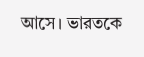আসে। ভারতকে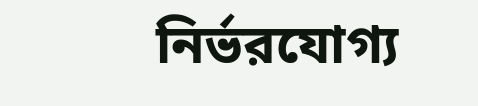নির্ভরযোগ্য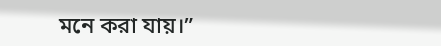মনে করা যায়।”